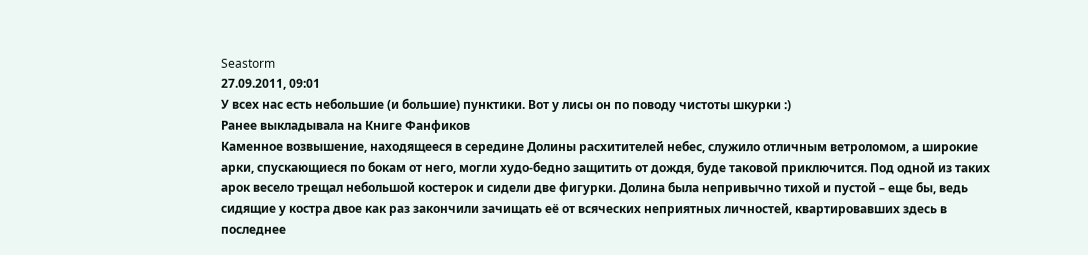Seastorm
27.09.2011, 09:01
У всех нас есть небольшие (и большие) пунктики. Вот у лисы он по поводу чистоты шкурки :)
Ранее выкладывала на Книге Фанфиков
Каменное возвышение, находящееся в середине Долины расхитителей небес, служило отличным ветроломом, а широкие арки, спускающиеся по бокам от него, могли худо-бедно защитить от дождя, буде таковой приключится. Под одной из таких арок весело трещал небольшой костерок и сидели две фигурки. Долина была непривычно тихой и пустой – еще бы, ведь сидящие у костра двое как раз закончили зачищать её от всяческих неприятных личностей, квартировавших здесь в последнее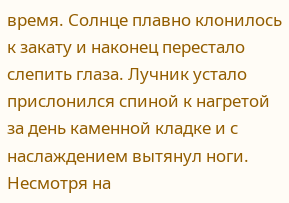время. Солнце плавно клонилось к закату и наконец перестало слепить глаза. Лучник устало прислонился спиной к нагретой за день каменной кладке и с наслаждением вытянул ноги. Несмотря на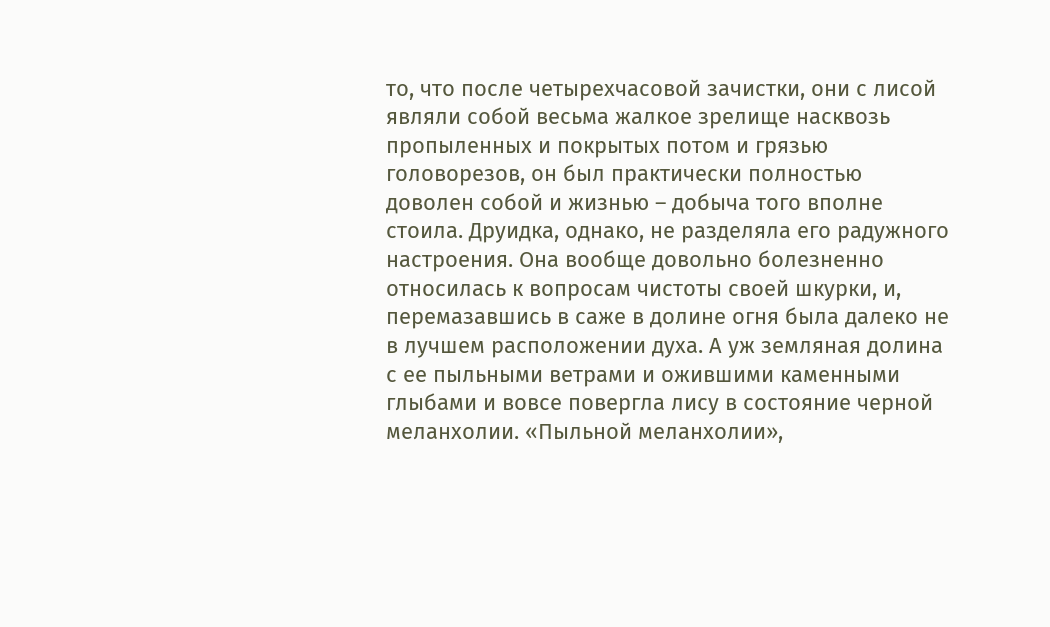то, что после четырехчасовой зачистки, они с лисой являли собой весьма жалкое зрелище насквозь пропыленных и покрытых потом и грязью головорезов, он был практически полностью доволен собой и жизнью – добыча того вполне стоила. Друидка, однако, не разделяла его радужного настроения. Она вообще довольно болезненно относилась к вопросам чистоты своей шкурки, и, перемазавшись в саже в долине огня была далеко не в лучшем расположении духа. А уж земляная долина с ее пыльными ветрами и ожившими каменными глыбами и вовсе повергла лису в состояние черной меланхолии. «Пыльной меланхолии»,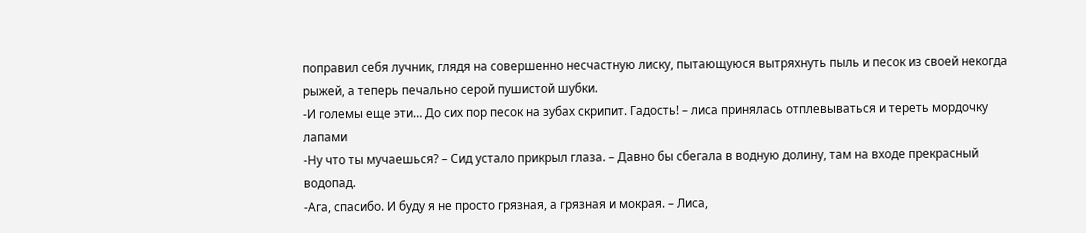поправил себя лучник, глядя на совершенно несчастную лиску, пытающуюся вытряхнуть пыль и песок из своей некогда рыжей, а теперь печально серой пушистой шубки.
-И големы еще эти… До сих пор песок на зубах скрипит. Гадость! – лиса принялась отплевываться и тереть мордочку лапами
-Ну что ты мучаешься? – Сид устало прикрыл глаза. – Давно бы сбегала в водную долину, там на входе прекрасный водопад.
-Ага, спасибо. И буду я не просто грязная, а грязная и мокрая. – Лиса,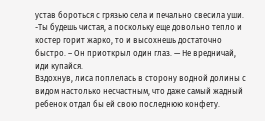устав бороться с грязью села и печально свесила уши.
-Ты будешь чистая, а поскольку еще довольно тепло и костер горит жарко, то и высохнешь достаточно быстро. – Он приоткрыл один глаз. — Не вредничай, иди купайся.
Вздохнув, лиса поплелась в сторону водной долины с видом настолько несчастным, что даже самый жадный ребенок отдал бы ей свою последнюю конфету.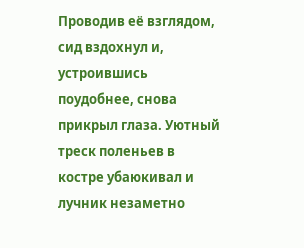Проводив её взглядом, сид вздохнул и, устроившись поудобнее, снова прикрыл глаза. Уютный треск поленьев в костре убаюкивал и лучник незаметно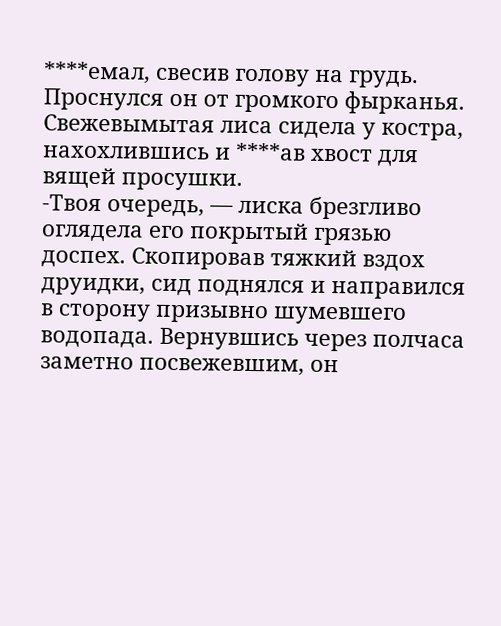****емал, свесив голову на грудь. Проснулся он от громкого фырканья. Свежевымытая лиса сидела у костра, нахохлившись и ****ав хвост для вящей просушки.
-Твоя очередь, — лиска брезгливо оглядела его покрытый грязью доспех. Скопировав тяжкий вздох друидки, сид поднялся и направился в сторону призывно шумевшего водопада. Вернувшись через полчаса заметно посвежевшим, он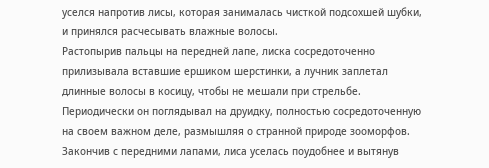уселся напротив лисы, которая занималась чисткой подсохшей шубки, и принялся расчесывать влажные волосы.
Растопырив пальцы на передней лапе, лиска сосредоточенно прилизывала вставшие ершиком шерстинки, а лучник заплетал длинные волосы в косицу, чтобы не мешали при стрельбе. Периодически он поглядывал на друидку, полностью сосредоточенную на своем важном деле, размышляя о странной природе зооморфов.
Закончив с передними лапами, лиса уселась поудобнее и вытянув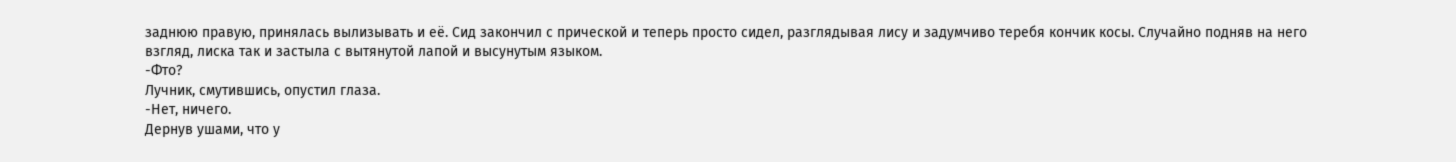заднюю правую, принялась вылизывать и её. Сид закончил с прической и теперь просто сидел, разглядывая лису и задумчиво теребя кончик косы. Случайно подняв на него взгляд, лиска так и застыла с вытянутой лапой и высунутым языком.
-Фто?
Лучник, смутившись, опустил глаза.
-Нет, ничего.
Дернув ушами, что у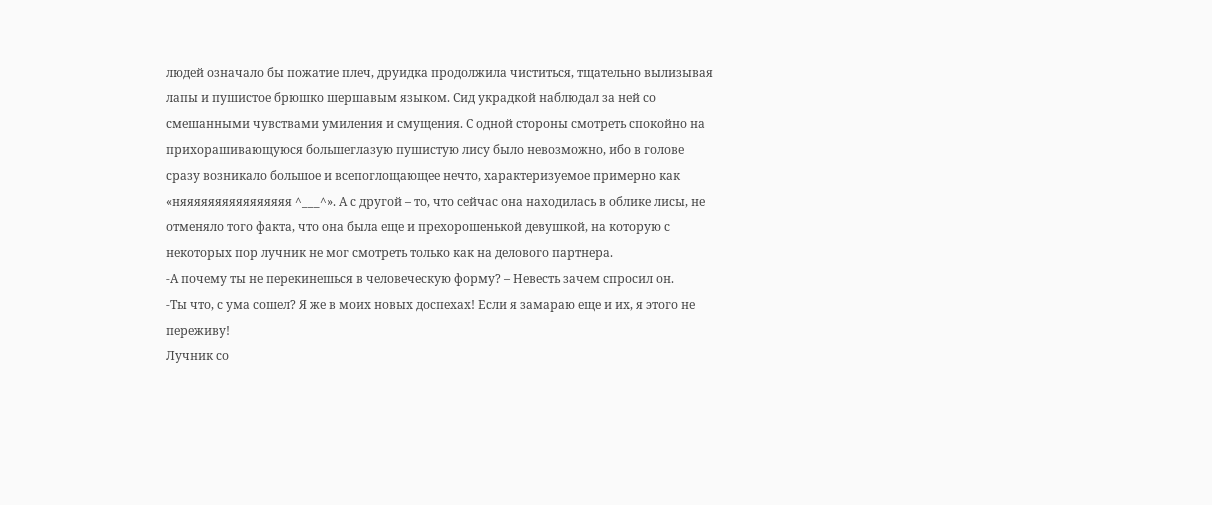людей означало бы пожатие плеч, друидка продолжила чиститься, тщательно вылизывая лапы и пушистое брюшко шершавым языком. Сид украдкой наблюдал за ней со смешанными чувствами умиления и смущения. С одной стороны смотреть спокойно на прихорашивающуюся большеглазую пушистую лису было невозможно, ибо в голове сразу возникало большое и всепоглощающее нечто, характеризуемое примерно как «няяяяяяяяяяяяяяяя ^___^». А с другой – то, что сейчас она находилась в облике лисы, не отменяло того факта, что она была еще и прехорошенькой девушкой, на которую с некоторых пор лучник не мог смотреть только как на делового партнера.
-А почему ты не перекинешься в человеческую форму? – Невесть зачем спросил он.
-Ты что, с ума сошел? Я же в моих новых доспехах! Если я замараю еще и их, я этого не переживу!
Лучник со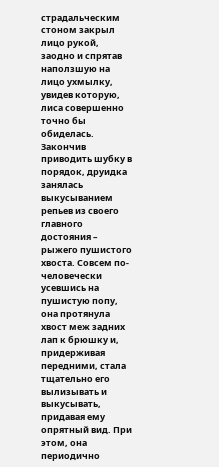страдальческим стоном закрыл лицо рукой, заодно и спрятав наползшую на лицо ухмылку, увидев которую, лиса совершенно точно бы обиделась.
Закончив приводить шубку в порядок, друидка занялась выкусыванием репьев из своего главного достояния – рыжего пушистого хвоста. Совсем по-человечески усевшись на пушистую попу, она протянула хвост меж задних лап к брюшку и, придерживая передними, стала тщательно его вылизывать и выкусывать, придавая ему опрятный вид. При этом, она периодично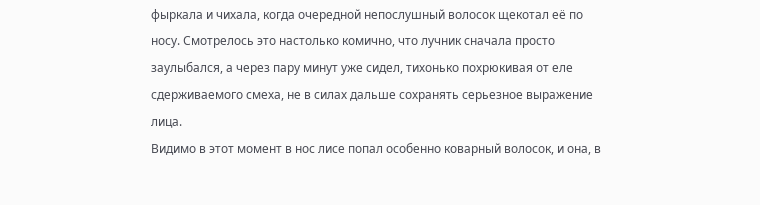фыркала и чихала, когда очередной непослушный волосок щекотал её по носу. Смотрелось это настолько комично, что лучник сначала просто заулыбался, а через пару минут уже сидел, тихонько похрюкивая от еле сдерживаемого смеха, не в силах дальше сохранять серьезное выражение лица.
Видимо в этот момент в нос лисе попал особенно коварный волосок, и она, в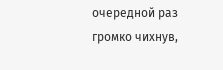очередной раз громко чихнув,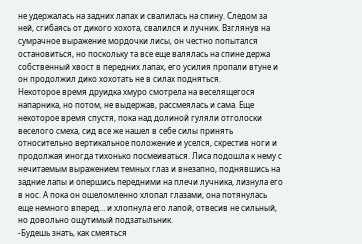не удержалась на задних лапах и свалилась на спину. Следом за ней, сгибаясь от дикого хохота, свалился и лучник. Взглянув на сумрачное выражение мордочки лисы, он честно попытался остановиться, но поскольку та все еще валялась на спине держа собственный хвост в передних лапах, его усилия пропали втуне и он продолжил дико хохотать не в силах подняться.
Некоторое время друидка хмуро смотрела на веселящегося напарника, но потом, не выдержав, рассмеялась и сама. Еще некоторое время спустя, пока над долиной гуляли отголоски веселого смеха, сид все же нашел в себе силы принять относительно вертикальное положение и уселся, скрестив ноги и продолжая иногда тихонько посмеиваться. Лиса подошла к нему с нечитаемым выражением темных глаз и внезапно, поднявшись на задние лапы и опершись передними на плечи лучника, лизнула его в нос. А пока он ошеломленно хлопал глазами, она потянулась еще немного вперед… и хлопнула его лапой, отвесив не сильный, но довольно ощутимый подзатыльник.
-Будешь знать, как смеяться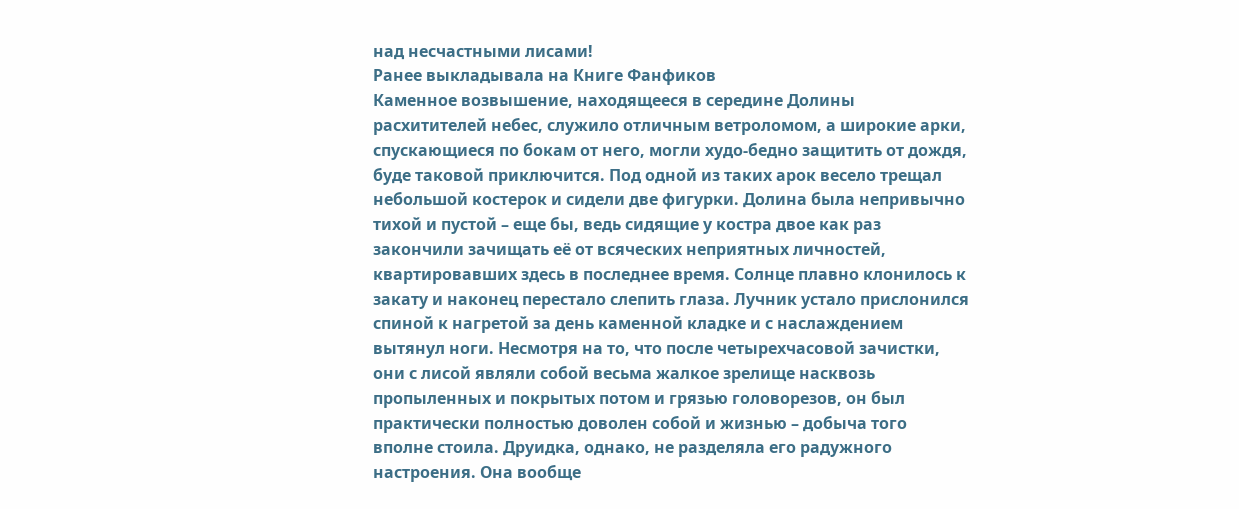над несчастными лисами!
Ранее выкладывала на Книге Фанфиков
Каменное возвышение, находящееся в середине Долины расхитителей небес, служило отличным ветроломом, а широкие арки, спускающиеся по бокам от него, могли худо-бедно защитить от дождя, буде таковой приключится. Под одной из таких арок весело трещал небольшой костерок и сидели две фигурки. Долина была непривычно тихой и пустой – еще бы, ведь сидящие у костра двое как раз закончили зачищать её от всяческих неприятных личностей, квартировавших здесь в последнее время. Солнце плавно клонилось к закату и наконец перестало слепить глаза. Лучник устало прислонился спиной к нагретой за день каменной кладке и с наслаждением вытянул ноги. Несмотря на то, что после четырехчасовой зачистки, они с лисой являли собой весьма жалкое зрелище насквозь пропыленных и покрытых потом и грязью головорезов, он был практически полностью доволен собой и жизнью – добыча того вполне стоила. Друидка, однако, не разделяла его радужного настроения. Она вообще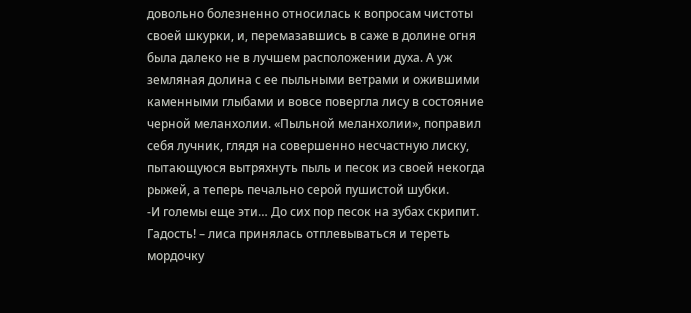довольно болезненно относилась к вопросам чистоты своей шкурки, и, перемазавшись в саже в долине огня была далеко не в лучшем расположении духа. А уж земляная долина с ее пыльными ветрами и ожившими каменными глыбами и вовсе повергла лису в состояние черной меланхолии. «Пыльной меланхолии», поправил себя лучник, глядя на совершенно несчастную лиску, пытающуюся вытряхнуть пыль и песок из своей некогда рыжей, а теперь печально серой пушистой шубки.
-И големы еще эти… До сих пор песок на зубах скрипит. Гадость! – лиса принялась отплевываться и тереть мордочку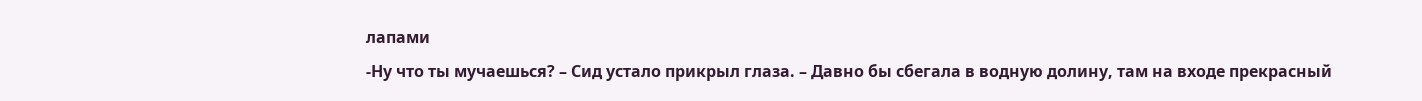лапами
-Ну что ты мучаешься? – Сид устало прикрыл глаза. – Давно бы сбегала в водную долину, там на входе прекрасный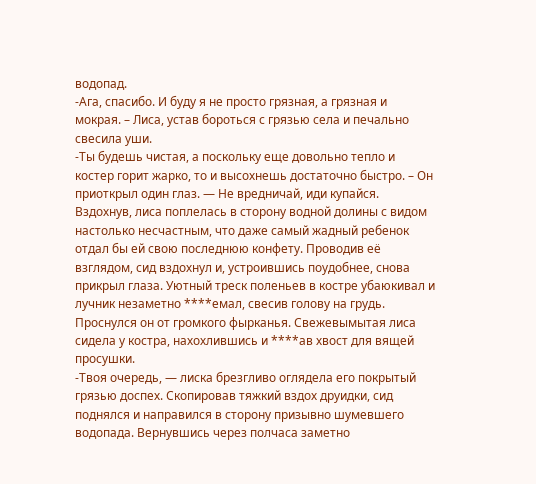водопад.
-Ага, спасибо. И буду я не просто грязная, а грязная и мокрая. – Лиса, устав бороться с грязью села и печально свесила уши.
-Ты будешь чистая, а поскольку еще довольно тепло и костер горит жарко, то и высохнешь достаточно быстро. – Он приоткрыл один глаз. — Не вредничай, иди купайся.
Вздохнув, лиса поплелась в сторону водной долины с видом настолько несчастным, что даже самый жадный ребенок отдал бы ей свою последнюю конфету. Проводив её взглядом, сид вздохнул и, устроившись поудобнее, снова прикрыл глаза. Уютный треск поленьев в костре убаюкивал и лучник незаметно ****емал, свесив голову на грудь. Проснулся он от громкого фырканья. Свежевымытая лиса сидела у костра, нахохлившись и ****ав хвост для вящей просушки.
-Твоя очередь, — лиска брезгливо оглядела его покрытый грязью доспех. Скопировав тяжкий вздох друидки, сид поднялся и направился в сторону призывно шумевшего водопада. Вернувшись через полчаса заметно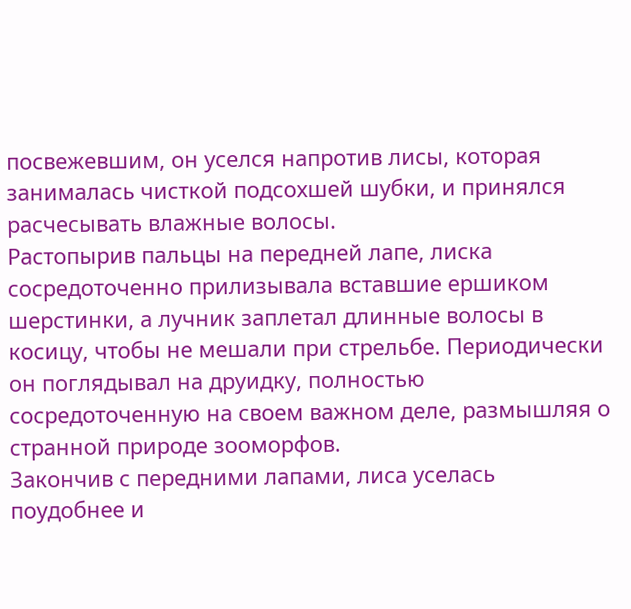посвежевшим, он уселся напротив лисы, которая занималась чисткой подсохшей шубки, и принялся расчесывать влажные волосы.
Растопырив пальцы на передней лапе, лиска сосредоточенно прилизывала вставшие ершиком шерстинки, а лучник заплетал длинные волосы в косицу, чтобы не мешали при стрельбе. Периодически он поглядывал на друидку, полностью сосредоточенную на своем важном деле, размышляя о странной природе зооморфов.
Закончив с передними лапами, лиса уселась поудобнее и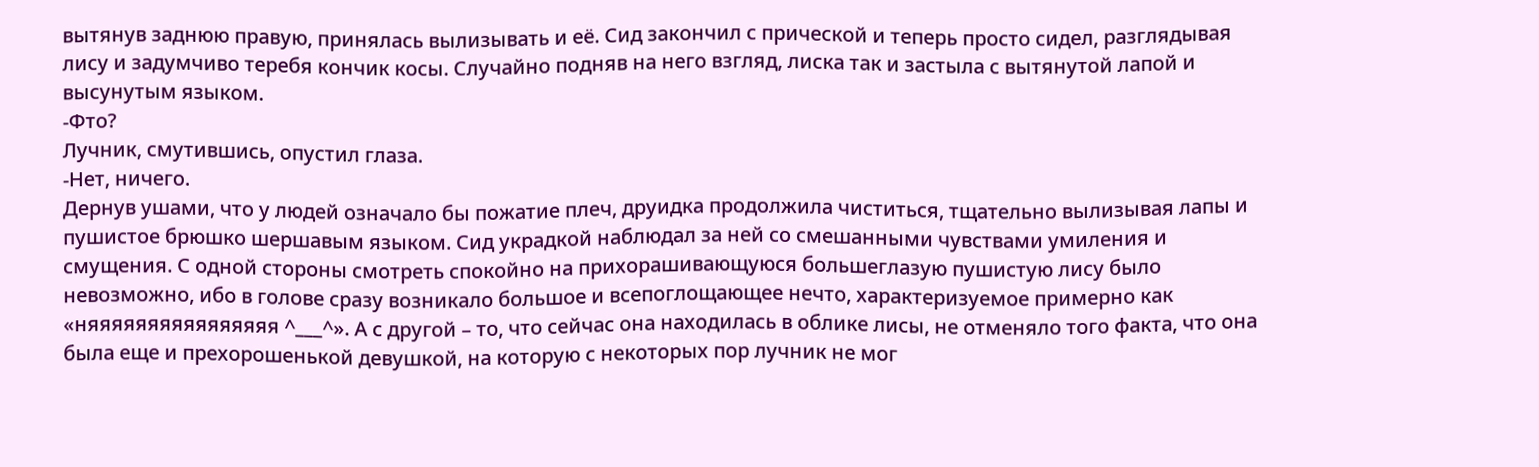вытянув заднюю правую, принялась вылизывать и её. Сид закончил с прической и теперь просто сидел, разглядывая лису и задумчиво теребя кончик косы. Случайно подняв на него взгляд, лиска так и застыла с вытянутой лапой и высунутым языком.
-Фто?
Лучник, смутившись, опустил глаза.
-Нет, ничего.
Дернув ушами, что у людей означало бы пожатие плеч, друидка продолжила чиститься, тщательно вылизывая лапы и пушистое брюшко шершавым языком. Сид украдкой наблюдал за ней со смешанными чувствами умиления и смущения. С одной стороны смотреть спокойно на прихорашивающуюся большеглазую пушистую лису было невозможно, ибо в голове сразу возникало большое и всепоглощающее нечто, характеризуемое примерно как «няяяяяяяяяяяяяяяя ^___^». А с другой – то, что сейчас она находилась в облике лисы, не отменяло того факта, что она была еще и прехорошенькой девушкой, на которую с некоторых пор лучник не мог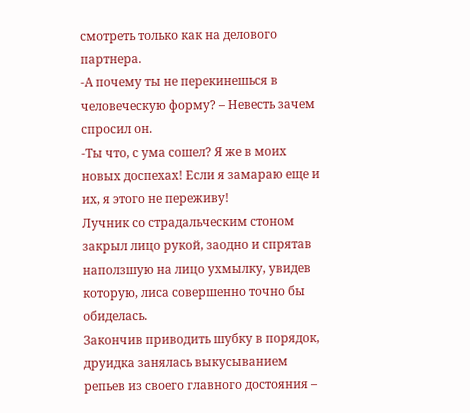смотреть только как на делового партнера.
-А почему ты не перекинешься в человеческую форму? – Невесть зачем спросил он.
-Ты что, с ума сошел? Я же в моих новых доспехах! Если я замараю еще и их, я этого не переживу!
Лучник со страдальческим стоном закрыл лицо рукой, заодно и спрятав наползшую на лицо ухмылку, увидев которую, лиса совершенно точно бы обиделась.
Закончив приводить шубку в порядок, друидка занялась выкусыванием репьев из своего главного достояния –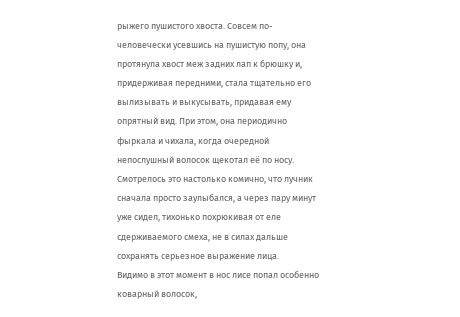рыжего пушистого хвоста. Совсем по-человечески усевшись на пушистую попу, она протянула хвост меж задних лап к брюшку и, придерживая передними, стала тщательно его вылизывать и выкусывать, придавая ему опрятный вид. При этом, она периодично фыркала и чихала, когда очередной непослушный волосок щекотал её по носу. Смотрелось это настолько комично, что лучник сначала просто заулыбался, а через пару минут уже сидел, тихонько похрюкивая от еле сдерживаемого смеха, не в силах дальше сохранять серьезное выражение лица.
Видимо в этот момент в нос лисе попал особенно коварный волосок,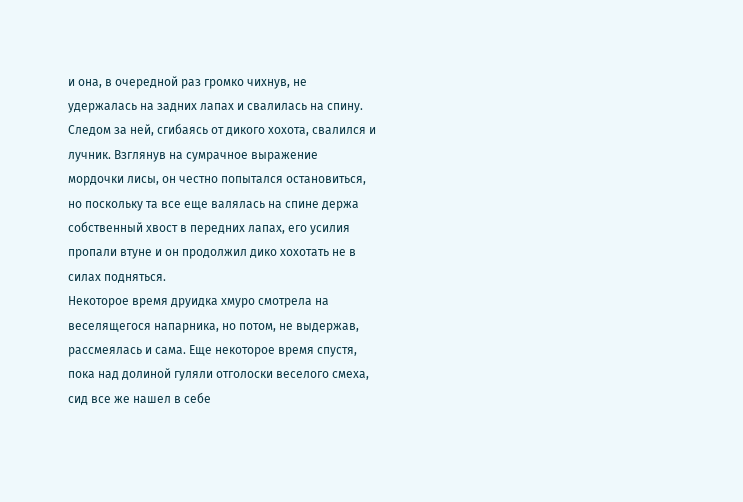и она, в очередной раз громко чихнув, не удержалась на задних лапах и свалилась на спину. Следом за ней, сгибаясь от дикого хохота, свалился и лучник. Взглянув на сумрачное выражение мордочки лисы, он честно попытался остановиться, но поскольку та все еще валялась на спине держа собственный хвост в передних лапах, его усилия пропали втуне и он продолжил дико хохотать не в силах подняться.
Некоторое время друидка хмуро смотрела на веселящегося напарника, но потом, не выдержав, рассмеялась и сама. Еще некоторое время спустя, пока над долиной гуляли отголоски веселого смеха, сид все же нашел в себе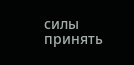силы принять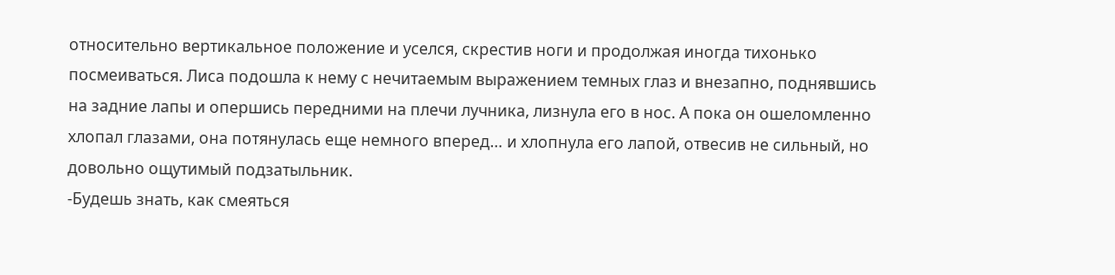относительно вертикальное положение и уселся, скрестив ноги и продолжая иногда тихонько посмеиваться. Лиса подошла к нему с нечитаемым выражением темных глаз и внезапно, поднявшись на задние лапы и опершись передними на плечи лучника, лизнула его в нос. А пока он ошеломленно хлопал глазами, она потянулась еще немного вперед… и хлопнула его лапой, отвесив не сильный, но довольно ощутимый подзатыльник.
-Будешь знать, как смеяться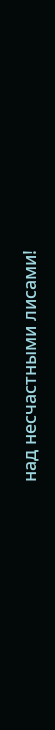над несчастными лисами!